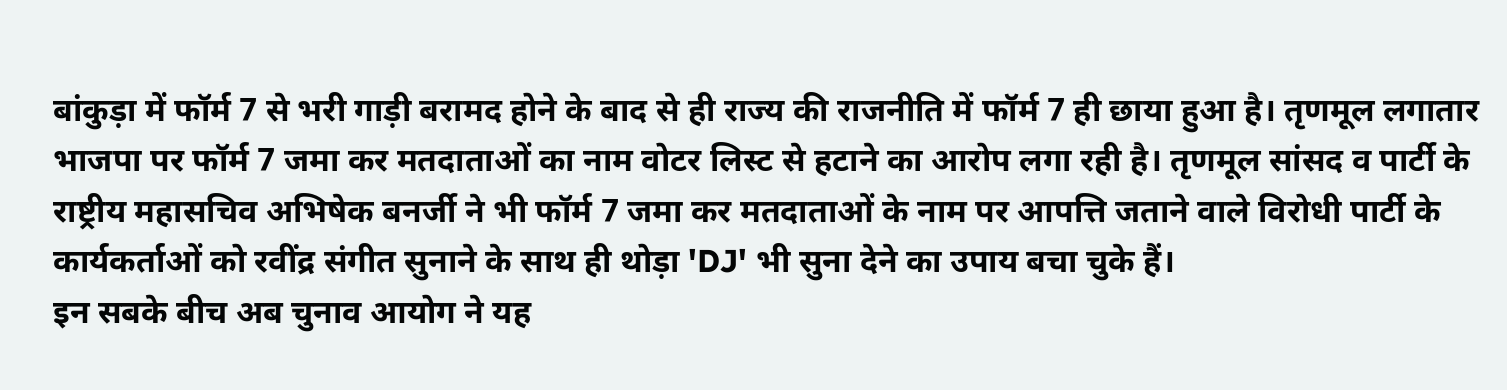बांकुड़ा में फॉर्म 7 से भरी गाड़ी बरामद होने के बाद से ही राज्य की राजनीति में फॉर्म 7 ही छाया हुआ है। तृणमूल लगातार भाजपा पर फॉर्म 7 जमा कर मतदाताओं का नाम वोटर लिस्ट से हटाने का आरोप लगा रही है। तृणमूल सांसद व पार्टी के राष्ट्रीय महासचिव अभिषेक बनर्जी ने भी फॉर्म 7 जमा कर मतदाताओं के नाम पर आपत्ति जताने वाले विरोधी पार्टी के कार्यकर्ताओं को रवींद्र संगीत सुनाने के साथ ही थोड़ा 'DJ' भी सुना देने का उपाय बचा चुके हैं।
इन सबके बीच अब चुनाव आयोग ने यह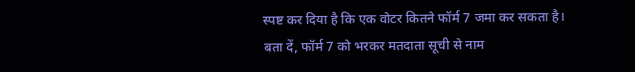स्पष्ट कर दिया है कि एक वोटर कितने फॉर्म 7 जमा कर सकता है।
बता दें, फॉर्म 7 को भरकर मतदाता सूची से नाम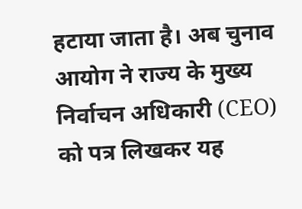हटाया जाता है। अब चुनाव आयोग ने राज्य के मुख्य निर्वाचन अधिकारी (CEO) को पत्र लिखकर यह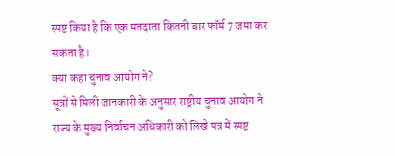स्पष्ट किया है कि एक मतदाता कितनी बार फॉर्म 7 जमा कर सकता है।
क्या कहा चुनाव आयोग ने?
सूत्रों से मिली जानकारी के अनुसार राष्ट्रीय चुनाव आयोग ने राज्य के मुख्य निर्वाचन अधिकारी को लिखे पत्र में स्पष्ट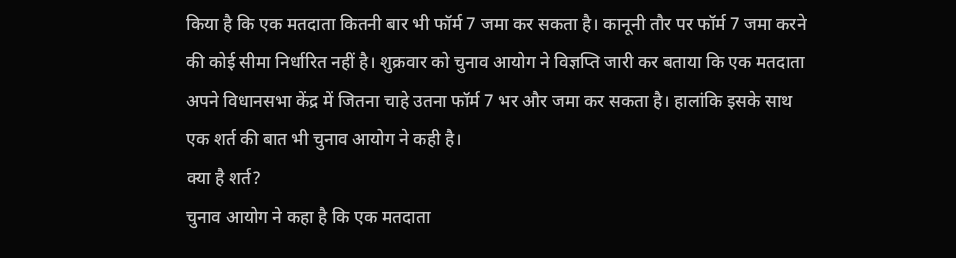किया है कि एक मतदाता कितनी बार भी फॉर्म 7 जमा कर सकता है। कानूनी तौर पर फॉर्म 7 जमा करने की कोई सीमा निर्धारित नहीं है। शुक्रवार को चुनाव आयोग ने विज्ञप्ति जारी कर बताया कि एक मतदाता अपने विधानसभा केंद्र में जितना चाहे उतना फॉर्म 7 भर और जमा कर सकता है। हालांकि इसके साथ एक शर्त की बात भी चुनाव आयोग ने कही है।
क्या है शर्त?
चुनाव आयोग ने कहा है कि एक मतदाता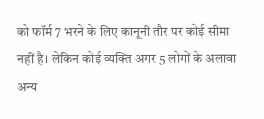को फॉर्म 7 भरने के लिए कानूनी तौर पर कोई सीमा नहीं है। लेकिन कोई व्यक्ति अगर 5 लोगों के अलावा अन्य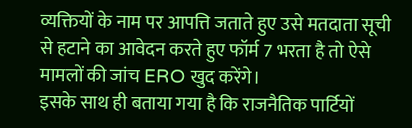व्यक्तियों के नाम पर आपत्ति जताते हुए उसे मतदाता सूची से हटाने का आवेदन करते हुए फॉर्म 7 भरता है तो ऐसे मामलों की जांच ERO खुद करेंगे।
इसके साथ ही बताया गया है कि राजनैतिक पार्टियों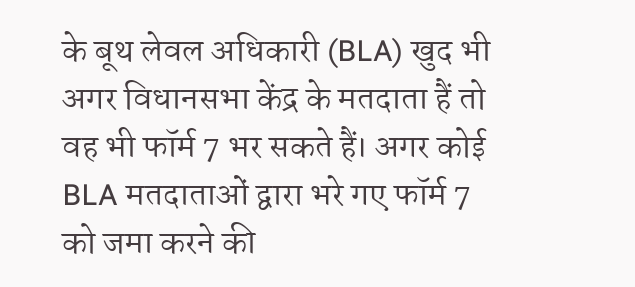के बूथ लेवल अधिकारी (BLA) खुद भी अगर विधानसभा केंद्र के मतदाता हैं तो वह भी फॉर्म 7 भर सकते हैं। अगर कोई BLA मतदाताओं द्वारा भरे गए फॉर्म 7 को जमा करने की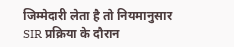जिम्मेदारी लेता है तो नियमानुसार SIR प्रक्रिया के दौरान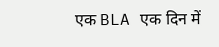एक BLA एक दिन में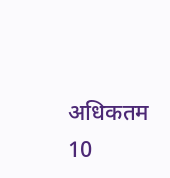अधिकतम 10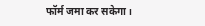फॉर्म जमा कर सकेगा।